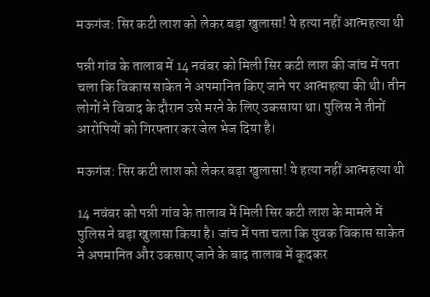मऊगंज: सिर कटी लाश को लेकर बड़ा खुलासा! ये हत्या नहीं आत्महत्या थी

पन्नी गांव के तालाब में 14 नवंबर को मिली सिर कटी लाश की जांच में पता चला कि विकास साकेत ने अपमानित किए जाने पर आत्महत्या की थी। तीन लोगों ने विवाद के दौरान उसे मरने के लिए उकसाया था। पुलिस ने तीनों आरोपियों को गिरफ्तार कर जेल भेज दिया है।

मऊगंज: सिर कटी लाश को लेकर बड़ा खुलासा! ये हत्या नहीं आत्महत्या थी

14 नवंबर को पन्नी गांव के तालाब में मिली सिर कटी लाश के मामले में पुलिस ने बड़ा खुलासा किया है। जांच में पता चला कि युवक विकास साकेत ने अपमानित और उकसाए जाने के बाद तालाब में कूदकर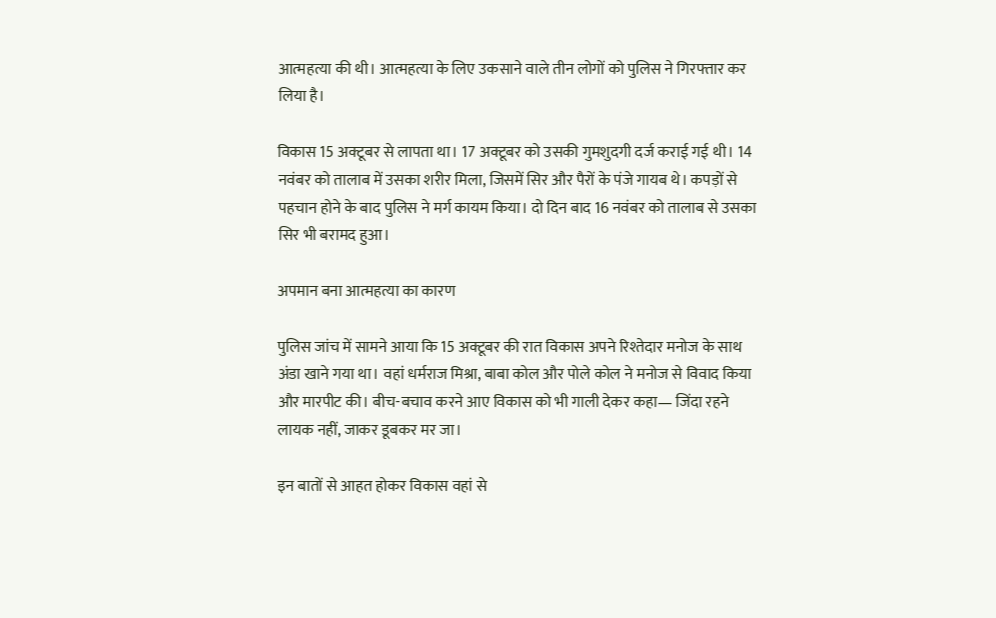आत्महत्या की थी। आत्महत्या के लिए उकसाने वाले तीन लोगों को पुलिस ने गिरफ्तार कर लिया है।

विकास 15 अक्टूबर से लापता था। 17 अक्टूबर को उसकी गुमशुदगी दर्ज कराई गई थी। 14 नवंबर को तालाब में उसका शरीर मिला, जिसमें सिर और पैरों के पंजे गायब थे। कपड़ों से पहचान होने के बाद पुलिस ने मर्ग कायम किया। दो दिन बाद 16 नवंबर को तालाब से उसका सिर भी बरामद हुआ।

अपमान बना आत्महत्या का कारण

पुलिस जांच में सामने आया कि 15 अक्टूबर की रात विकास अपने रिश्तेदार मनोज के साथ अंडा खाने गया था। वहां धर्मराज मिश्रा, बाबा कोल और पोले कोल ने मनोज से विवाद किया और मारपीट की। बीच-बचाव करने आए विकास को भी गाली देकर कहा— जिंदा रहने लायक नहीं, जाकर डूबकर मर जा।

इन बातों से आहत होकर विकास वहां से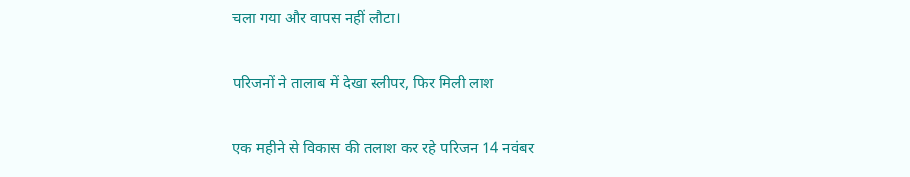चला गया और वापस नहीं लौटा।

परिजनों ने तालाब में देखा स्लीपर, फिर मिली लाश

एक महीने से विकास की तलाश कर रहे परिजन 14 नवंबर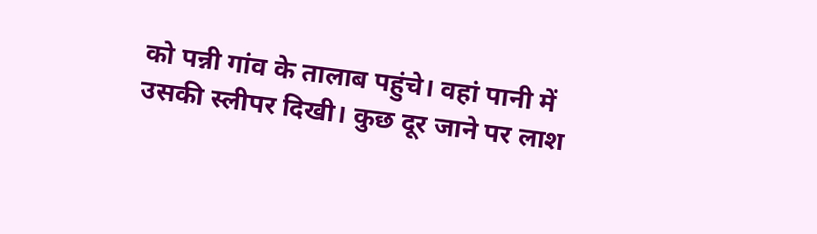को पन्नी गांव के तालाब पहुंचे। वहां पानी में उसकी स्लीपर दिखी। कुछ दूर जाने पर लाश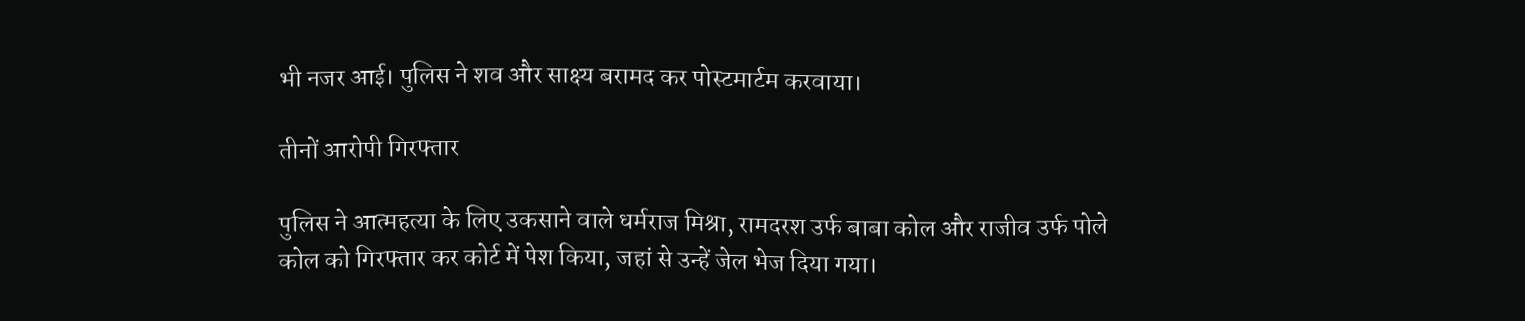भी नजर आई। पुलिस ने शव और साक्ष्य बरामद कर पोस्टमार्टम करवाया।

तीनों आरोपी गिरफ्तार

पुलिस ने आत्महत्या के लिए उकसाने वाले धर्मराज मिश्रा, रामदरश उर्फ बाबा कोल और राजीव उर्फ पोले कोल को गिरफ्तार कर कोर्ट में पेश किया, जहां से उन्हें जेल भेज दिया गया।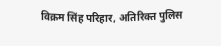विक्रम सिंह परिहार, अतिरिक्त पुलिस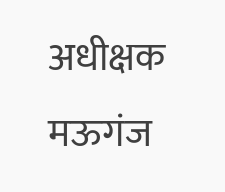अधीक्षक मऊगंज